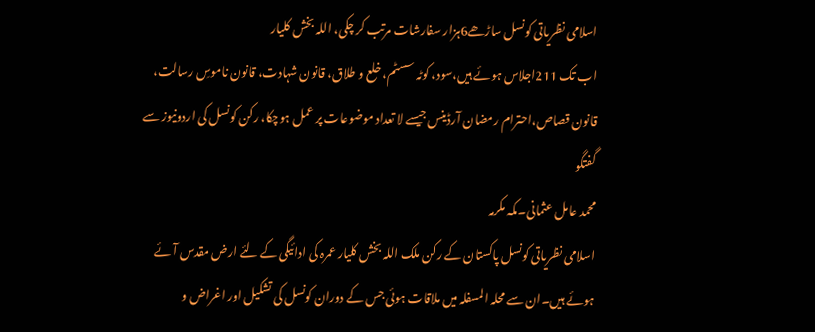اسلامی نظریاتی کونسل ساڑھے6ہزار سفارشات مرتب کر چکی، اللہ بخش کلیار
اب تک 211اجلاس ہوئے ہیں،سود، کوٹہ سسٹم، خلع و طلاق، قانون شہادت، قانون ناموسِ رسالت، قانون قصاص،احترام رمضان آرڈینس جیسے لا تعداد موضوعات پر عمل ہوچکا، رکن کونسل کی اردونیوز سے گفتگو
محمد عامل عثمانی۔مکہ مکرمہ
اسلامی نظریاتی کونسل پاکستان کے رکن ملک اللہ بخش کلیار عمرہ کی ادائیگی کے لئے ارض مقدس آئے ہوئے ہیں۔ان سے محلہ المسفلہ میں ملاقات ہوئی جس کے دوران کونسل کی تشکیل اور اغراض و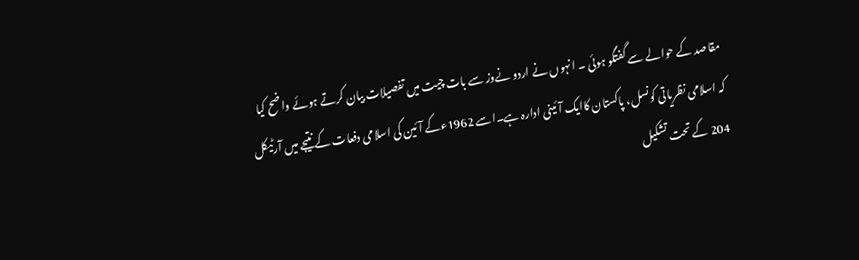مقاصد کے حوالے سے گفتگو ہوئی ۔ انہوں نے اردو نےوز سے بات چیت میں تفصیلات بیان کرتے ہوئے واضح کیا کہ اسلامی نظریاتی کونسل، پاکستان کاایک آئینی ادارہ ہے۔اسے 1962ءکے آئین کی اسلامی دفعات کے نتیجے میں آرٹیکل 204 کے تحت تشکیل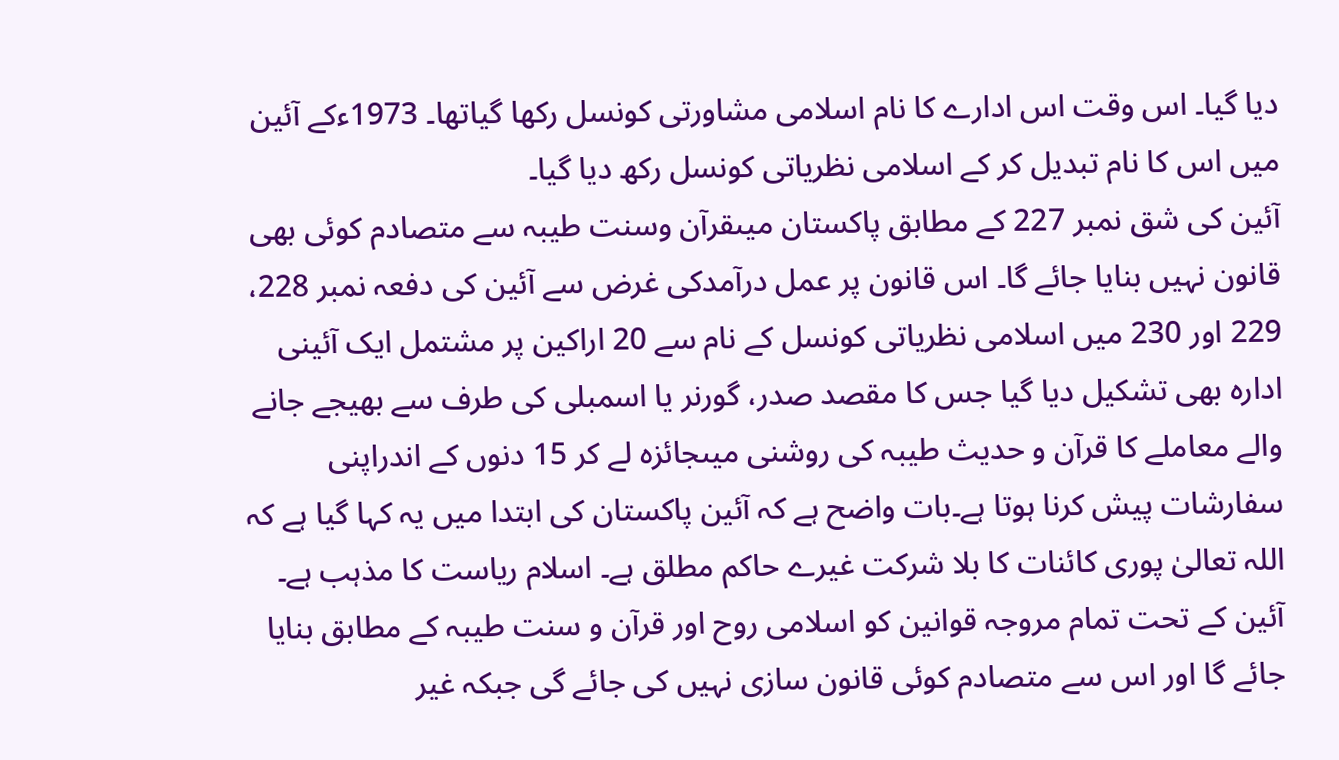دیا گیا۔ اس وقت اس ادارے کا نام اسلامی مشاورتی کونسل رکھا گیاتھا۔ 1973ءکے آئین میں اس کا نام تبدیل کر کے اسلامی نظریاتی کونسل رکھ دیا گیا۔
آئین کی شق نمبر 227 کے مطابق پاکستان میںقرآن وسنت طیبہ سے متصادم کوئی بھی قانون نہیں بنایا جائے گا۔ اس قانون پر عمل درآمدکی غرض سے آئین کی دفعہ نمبر 228، 229 اور 230 میں اسلامی نظریاتی کونسل کے نام سے 20 اراکین پر مشتمل ایک آئینی ادارہ بھی تشکیل دیا گیا جس کا مقصد صدر، گورنر یا اسمبلی کی طرف سے بھیجے جانے والے معاملے کا قرآن و حدیث طیبہ کی روشنی میںجائزہ لے کر 15 دنوں کے اندراپنی سفارشات پیش کرنا ہوتا ہے۔بات واضح ہے کہ آئین پاکستان کی ابتدا میں یہ کہا گیا ہے کہ اللہ تعالیٰ پوری کائنات کا بلا شرکت غیرے حاکم مطلق ہے۔ اسلام ریاست کا مذہب ہے۔ آئین کے تحت تمام مروجہ قوانین کو اسلامی روح اور قرآن و سنت طیبہ کے مطابق بنایا جائے گا اور اس سے متصادم کوئی قانون سازی نہیں کی جائے گی جبکہ غیر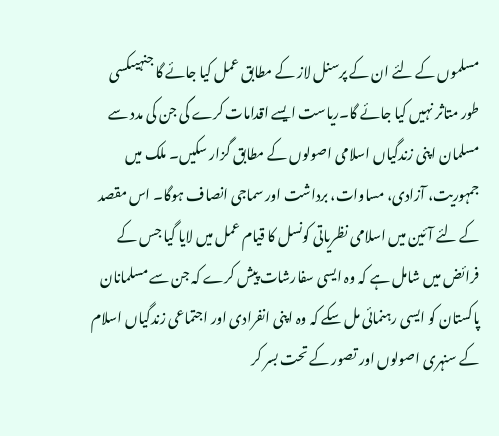مسلموں کے لئے ان کے پرسنل لاز کے مطابق عمل کیا جائے گا جنہیںکسی طور متاثر نہیں کیا جائے گا۔ریاست ایسے اقدامات کرے گی جن کی مدد سے مسلمان اپنی زندگیاں اسلامی اصولوں کے مطابق گزار سکیں۔ ملک میں جمہوریت، آزادی، مساوات، برداشت اور سماجی انصاف ہوگا۔ اس مقصد کے لئے آئین میں اسلامی نظریاتی کونسل کا قیام عمل میں لایا گیا جس کے فرائض میں شامل ہے کہ وہ ایسی سفارشات پیش کرے کہ جن سے مسلمانان پاکستان کو ایسی رہنمائی مل سکے کہ وہ اپنی انفرادی اور اجتماعی زندگیاں اسلام کے سنہری اصولوں اور تصور کے تحت بسر کر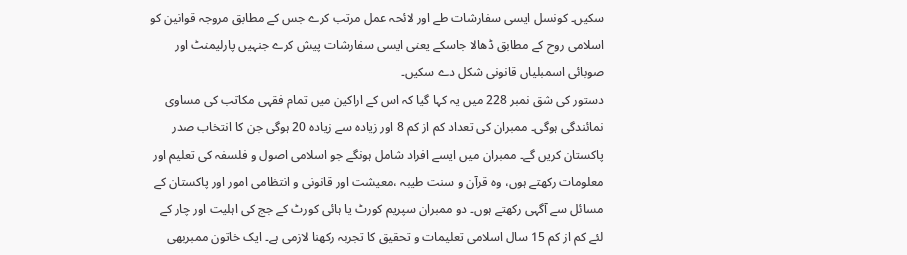سکیں۔ کونسل ایسی سفارشات طے اور لائحہ عمل مرتب کرے جس کے مطابق مروجہ قوانین کو اسلامی روح کے مطابق ڈھالا جاسکے یعنی ایسی سفارشات پیش کرے جنہیں پارلیمنٹ اور صوبائی اسمبلیاں قانونی شکل دے سکیں۔
دستور کی شق نمبر 228 میں یہ کہا گیا کہ اس کے اراکین میں تمام فقہی مکاتب کی مساوی نمائندگی ہوگی۔ ممبران کی تعداد کم از کم 8 اور زیادہ سے زیادہ 20 ہوگی جن کا انتخاب صدر پاکستان کریں گے۔ ممبران میں ایسے افراد شامل ہونگے جو اسلامی اصول و فلسفہ کی تعلیم اور معلومات رکھتے ہوں، وہ قرآن و سنت طیبہ ،معیشت اور قانونی و انتظامی امور اور پاکستان کے مسائل سے آگہی رکھتے ہوں۔ دو ممبران سپریم کورٹ یا ہائی کورٹ کے جج کی اہلیت اور چار کے لئے کم از کم 15 سال اسلامی تعلیمات و تحقیق کا تجربہ رکھنا لازمی ہے۔ ایک خاتون ممبربھی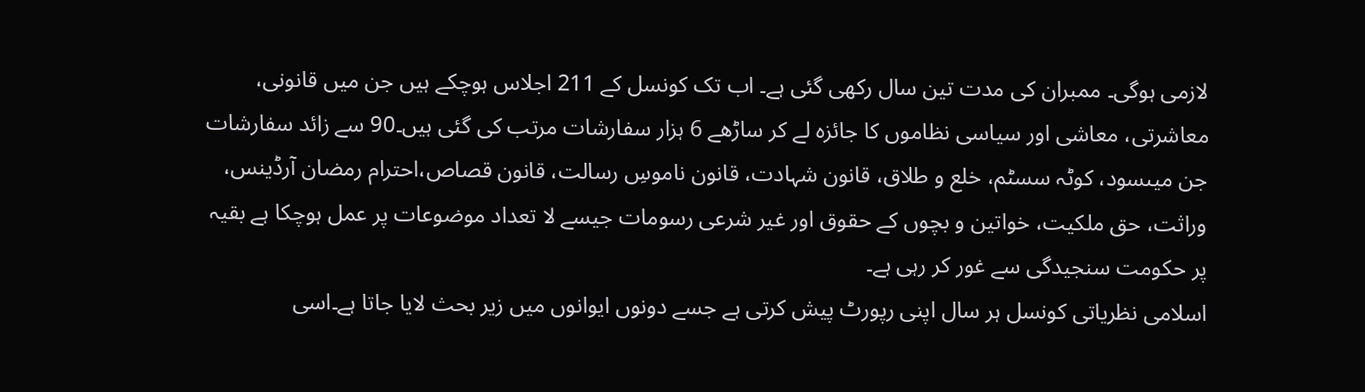لازمی ہوگی۔ ممبران کی مدت تین سال رکھی گئی ہے۔ اب تک کونسل کے 211 اجلاس ہوچکے ہیں جن میں قانونی، معاشرتی، معاشی اور سیاسی نظاموں کا جائزہ لے کر ساڑھے 6 ہزار سفارشات مرتب کی گئی ہیں۔90 سے زائد سفارشات جن میںسود، کوٹہ سسٹم، خلع و طلاق، قانون شہادت، قانون ناموسِ رسالت، قانون قصاص،احترام رمضان آرڈینس، وراثت، حق ملکیت، خواتین و بچوں کے حقوق اور غیر شرعی رسومات جیسے لا تعداد موضوعات پر عمل ہوچکا ہے بقیہ پر حکومت سنجیدگی سے غور کر رہی ہے۔
اسلامی نظریاتی کونسل ہر سال اپنی رپورٹ پیش کرتی ہے جسے دونوں ایوانوں میں زیر بحث لایا جاتا ہے۔اسی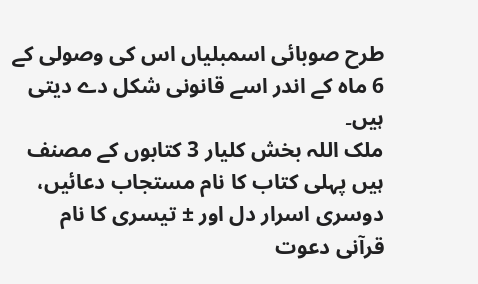طرح صوبائی اسمبلیاں اس کی وصولی کے 6 ماہ کے اندر اسے قانونی شکل دے دیتی ہیں۔
ملک اللہ بخش کلیار 3 کتابوں کے مصنف ہیں پہلی کتاب کا نام مستجاب دعائیں، دوسری اسرار دل اور ± تیسری کا نام قرآنی دعوت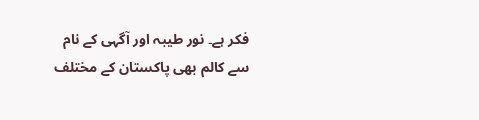فکر ہے۔ نور طیبہ اور آگہی کے نام سے کالم بھی پاکستان کے مختلف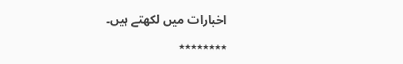اخبارات میں لکھتے ہیں۔
٭٭٭٭٭٭٭٭